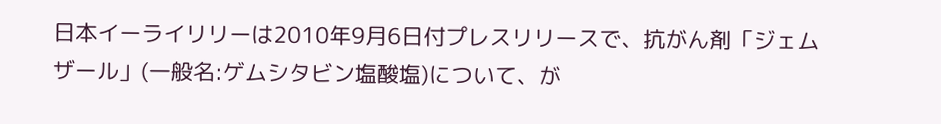日本イーライリリーは2010年9月6日付プレスリリースで、抗がん剤「ジェムザール」(一般名:ゲムシタビン塩酸塩)について、が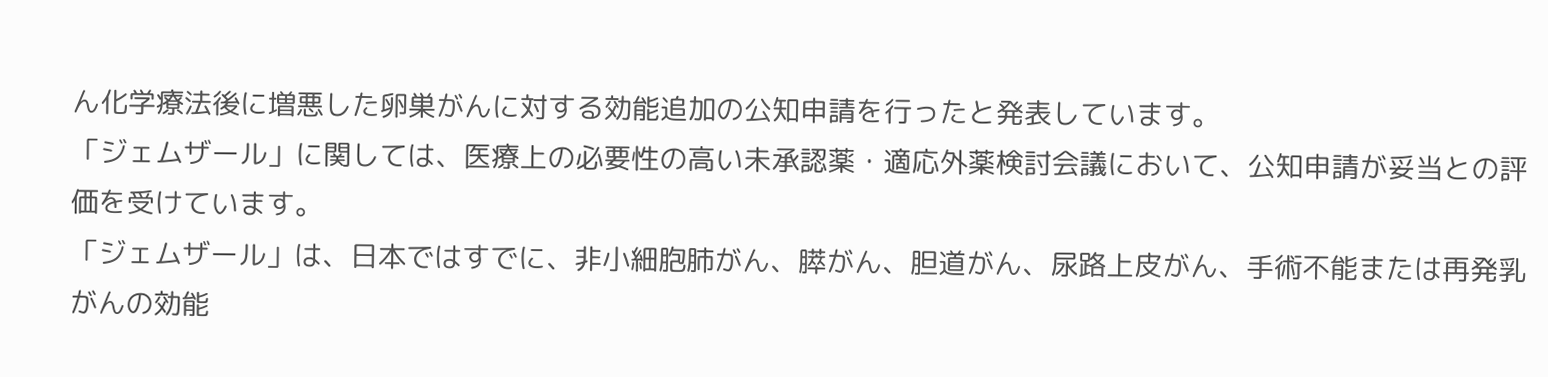ん化学療法後に増悪した卵巣がんに対する効能追加の公知申請を行ったと発表しています。
「ジェムザール」に関しては、医療上の必要性の高い未承認薬・適応外薬検討会議において、公知申請が妥当との評価を受けています。
「ジェムザール」は、日本ではすでに、非小細胞肺がん、膵がん、胆道がん、尿路上皮がん、手術不能または再発乳がんの効能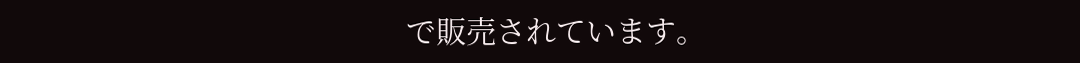で販売されています。